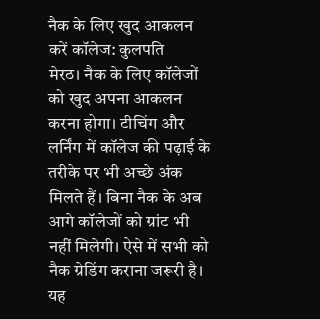नैक के लिए खुद आकलन करें कॉलेज: कुलपति
मेरठ। नैक के लिए कॉलेजों को खुद अपना आकलन करना होगा। टीचिंग और लर्निंग में कॉलेज की पढ़ाई के तरीके पर भी अच्छे अंक मिलते हैं। बिना नैक के अब आगे कॉलेजों को ग्रांट भी नहीं मिलेगी। ऐसे में सभी को नैक ग्रेडिंग कराना जरूरी है। यह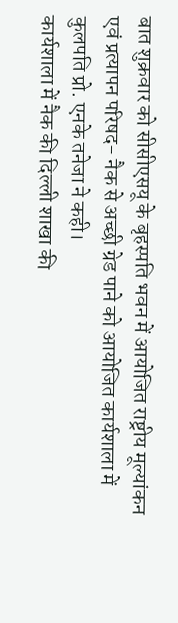बात शुक्रवार को सीसीएसयू के बृहस्पति भवन में आयोजित राष्ट्रीय मूल्यांकन एवं प्रत्यापन परिषद- नैक से अच्छी ग्रेड पाने को आयोजित कार्यशाला में कुलपति प्रो. एनके तनेजा ने कही।
कार्यशाला में नैक की दिल्ली शाखा की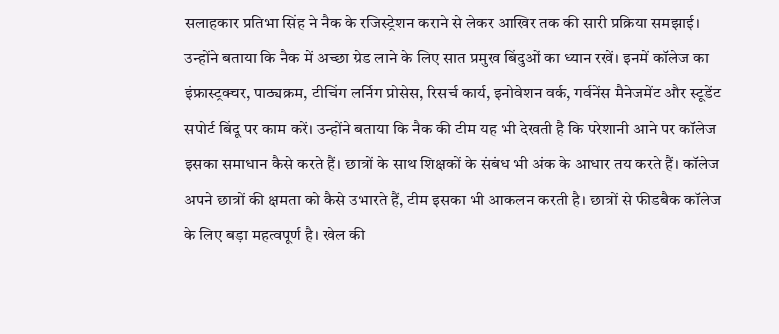सलाहकार प्रतिभा सिंह ने नैक के रजिस्ट्रेशन कराने से लेकर आखिर तक की सारी प्रक्रिया समझाई। उन्होंने बताया कि नैक में अच्छा ग्रेड लाने के लिए सात प्रमुख बिंदुओं का ध्यान रखें। इनमें कॉलेज का इंफ्रास्ट्रक्चर, पाठ्यक्रम, टीचिंग लर्निग प्रोसेस, रिसर्च कार्य, इनोवेशन वर्क, गर्वनेंस मैनेजमेंट और स्टूडेंट सपोर्ट बिंदू पर काम करें। उन्होंने बताया कि नैक की टीम यह भी देखती है कि परेशानी आने पर कॉलेज इसका समाधान कैसे करते हैं। छात्रों के साथ शिक्षकों के संबंध भी अंक के आधार तय करते हैं। कॉलेज अपने छात्रों की क्षमता को कैसे उभारते हैं, टीम इसका भी आकलन करती है। छात्रों से फीडबैक कॉलेज के लिए बड़ा महत्वपूर्ण है। खेल की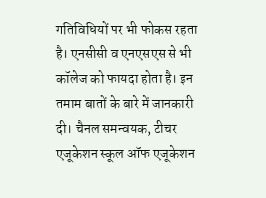गतिविधियों पर भी फोकस रहता है। एनसीसी व एनएसएस से भी कॉलेज को फायदा होता है। इन तमाम बातों के बारे में जानकारी दी। चैनल समन्वयक, टीचर एजूकेशन स्कूल ऑफ एजूकेशन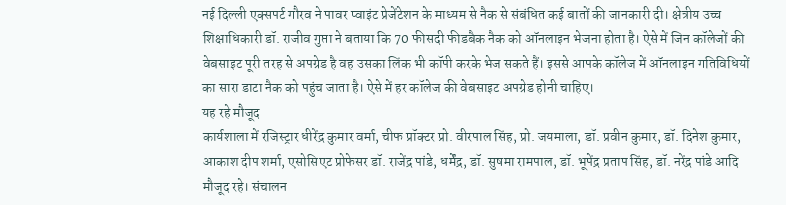नई दिल्ली एक्सपर्ट गौरव ने पावर प्वाइंट प्रेजेंटेशन के माध्यम से नैक से संबंधित कई बातों की जानकारी दी। क्षेत्रीय उच्च शिक्षाधिकारी डॉ. राजीव गुप्ता ने बताया कि 70 फीसदी फीडबैक नैक को ऑनलाइन भेजना होता है। ऐसे में जिन कॉलेजों की वेबसाइट पूरी तरह से अपग्रेड है वह उसका लिंक भी कॉपी करके भेज सकते हैं। इससे आपके कॉलेज में ऑनलाइन गतिविधियों का सारा डाटा नैक को पहुंच जाता है। ऐसे में हर कॉलेज की वेबसाइट अपग्रेड होनी चाहिए।
यह रहे मौजूद
कार्यशाला में रजिस्ट्रार धीरेंद्र कुमार वर्मा, चीफ प्रॉक्टर प्रो. वीरपाल सिंह, प्रो. जयमाला, डॉ. प्रवीन कुमार, डॉ. दिनेश कुमार, आकाश दीप शर्मा, एसोसिएट प्रोफेसर डॉ. राजेंद्र पांडे, धर्मेंद्र, डॉ. सुषमा रामपाल, डॉ. भूपेंद्र प्रताप सिंह, डॉ. नरेंद्र पांडे आदि मौजूद रहे। संचालन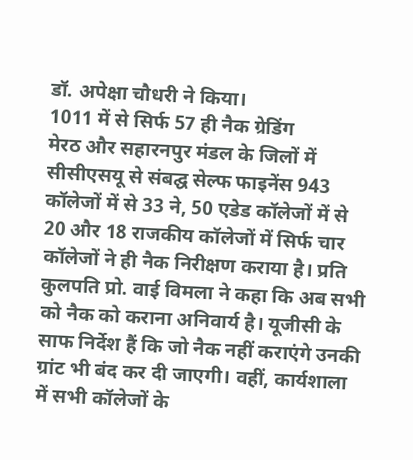डॉ. अपेक्षा चौधरी ने किया।
1011 में से सिर्फ 57 ही नैक ग्रेडिंग
मेरठ और सहारनपुर मंडल के जिलों में सीसीएसयू से संबद्घ सेल्फ फाइनेंस 943 कॉलेजों में से 33 ने, 50 एडेड कॉलेजों में से 20 और 18 राजकीय कॉलेजों में सिर्फ चार कॉलेजों ने ही नैक निरीक्षण कराया है। प्रति कुलपति प्रो. वाई विमला ने कहा कि अब सभी को नैक को कराना अनिवार्य है। यूजीसी के साफ निर्देश हैं कि जो नैक नहीं कराएंगे उनकी ग्रांट भी बंद कर दी जाएगी। वहीं, कार्यशाला में सभी कॉलेजों के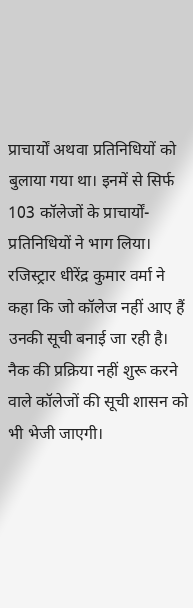प्राचार्यों अथवा प्रतिनिधियों को बुलाया गया था। इनमें से सिर्फ 103 कॉलेजों के प्राचार्यों-प्रतिनिधियों ने भाग लिया। रजिस्ट्रार धीरेंद्र कुमार वर्मा ने कहा कि जो कॉलेज नहीं आए हैं उनकी सूची बनाई जा रही है। नैक की प्रक्रिया नहीं शुरू करने वाले कॉलेजों की सूची शासन को भी भेजी जाएगी।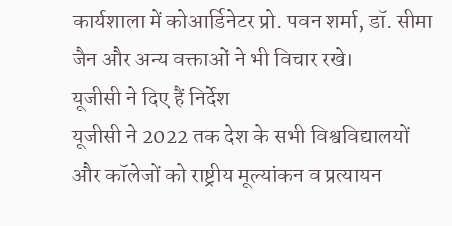कार्यशाला में कोआर्डिनेटर प्रो. पवन शर्मा, डॉ. सीमा जैन और अन्य वक्ताओं ने भी विचार रखे।
यूजीसी ने दिए हैं निर्देश
यूजीसी ने 2022 तक देश के सभी विश्वविद्यालयों और कॉलेजों को राष्ट्रीय मूल्यांकन व प्रत्यायन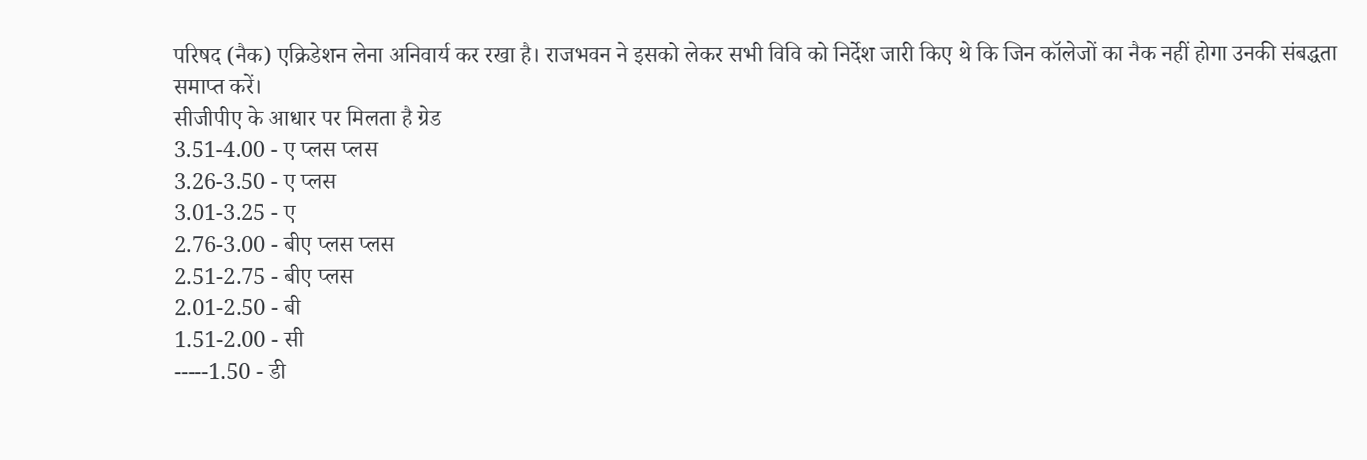परिषद (नैक) एक्रिडेशन लेना अनिवार्य कर रखा है। राजभवन ने इसको लेकर सभी विवि को निर्देश जारी किए थे कि जिन कॉलेजों का नैक नहीं होगा उनकी संबद्धता समाप्त करें।
सीजीपीए के आधार पर मिलता है ग्रेड
3.51-4.00 - ए प्लस प्लस
3.26-3.50 - ए प्लस
3.01-3.25 - ए
2.76-3.00 - बीए प्लस प्लस
2.51-2.75 - बीए प्लस
2.01-2.50 - बी
1.51-2.00 - सी
-----1.50 - डी